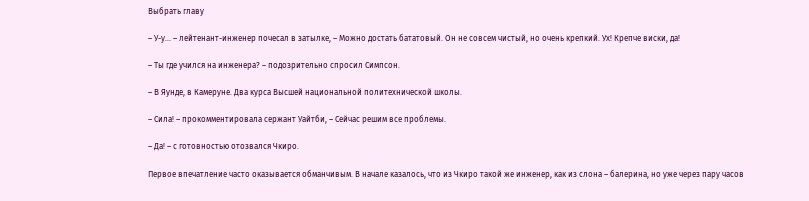Выбрать главу

– У-у… – лейтенант-инженер почесал в затылке, – Можно достать бататовый. Он не совсем чистый, но очень крепкий. Ух! Крепче виски, да!

– Ты где учился на инженера? – подозрительно спросил Симпсон.

– В Яунде, в Камеруне. Два курса Высшей национальной политехнической школы.

– Сила! – прокомментировала сержант Уайтби, – Сейчас решим все проблемы.

– Да! – с готовностью отозвался Чкиро.

Первое впечатление часто оказывается обманчивым. В начале казалось, что из Чкиро такой же инженер, как из слона – балерина, но уже через пару часов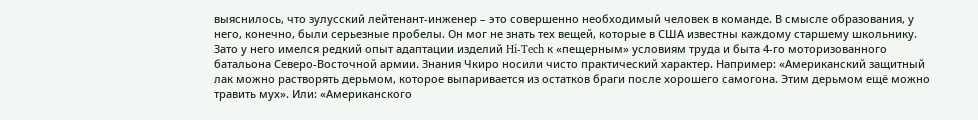выяснилось, что зулусский лейтенант-инженер – это совершенно необходимый человек в команде. В смысле образования, у него, конечно, были серьезные пробелы. Он мог не знать тех вещей, которые в США известны каждому старшему школьнику. Зато у него имелся редкий опыт адаптации изделий Hi-Tech к «пещерным» условиям труда и быта 4-го моторизованного батальона Северо-Восточной армии. Знания Чкиро носили чисто практический характер. Например: «Американский защитный лак можно растворять дерьмом, которое выпаривается из остатков браги после хорошего самогона. Этим дерьмом ещё можно травить мух». Или: «Американского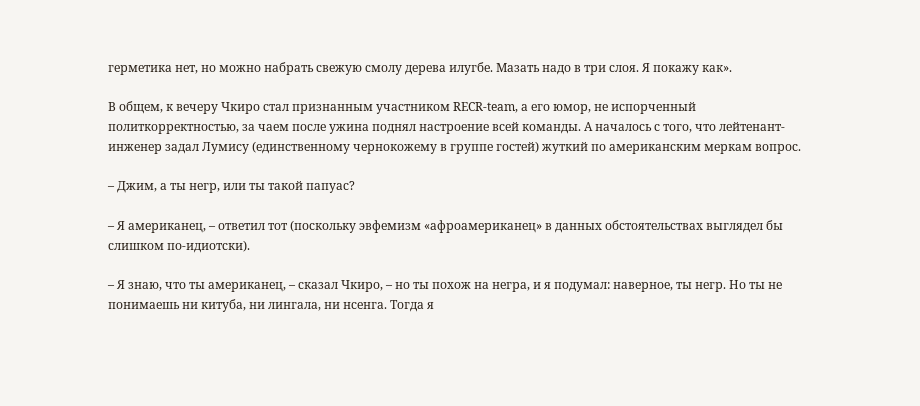герметика нет, но можно набрать свежую смолу дерева илугбе. Мазать надо в три слоя. Я покажу как».

В общем, к вечеру Чкиро стал признанным участником RECR-team, а его юмор, не испорченный политкорректностью, за чаем после ужина поднял настроение всей команды. А началось с того, что лейтенант-инженер задал Лумису (единственному чернокожему в группе гостей) жуткий по американским меркам вопрос.

– Джим, а ты негр, или ты такой папуас?

– Я американец, – ответил тот (поскольку эвфемизм «афроамериканец» в данных обстоятельствах выглядел бы слишком по-идиотски).

– Я знаю, что ты американец, – сказал Чкиро, – но ты похож на негра, и я подумал: наверное, ты негр. Но ты не понимаешь ни китуба, ни лингала, ни нсенга. Тогда я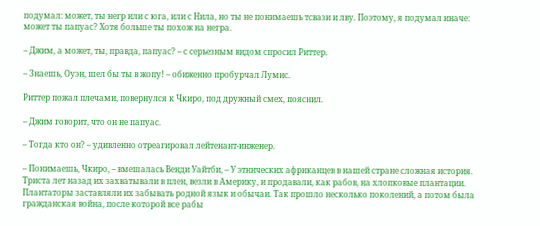подумал: может, ты негр или с юга, или с Нила, но ты не понимаешь тсвази и лву. Поэтому, я подумал иначе: может ты папуас? Хотя больше ты похож на негра.

– Джим, а может, ты, правда, папуас? – с серьезным видом спросил Риттер.

– Знаешь, Оуэн, шел бы ты в жопу! – обиженно пробурчал Лумис.

Риттер пожал плечами, повернулся к Чкиро, под дружный смех, пояснил.

– Джим говорит, что он не папуас.

– Тогда кто он? – удивленно отреагировал лейтенант-инженер.

– Понимаешь, Чкиро, – вмешалась Венди Уайтби, – У этнических африканцев в нашей стране сложная история. Триста лет назад их захватывали в плен, везли в Америку, и продавали, как рабов, на хлопковые плантации. Плантаторы заставляли их забывать родной язык и обычаи. Так прошло несколько поколений, а потом была гражданская война, после которой все рабы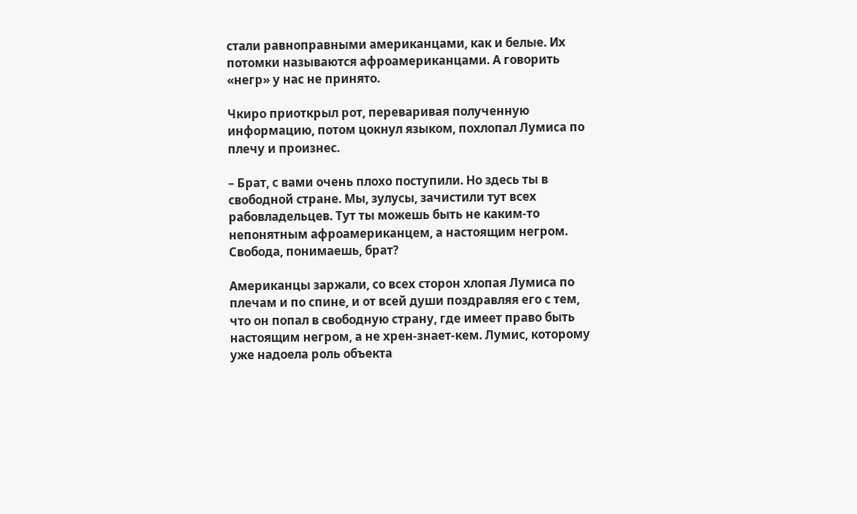стали равноправными американцами, как и белые. Их потомки называются афроамериканцами. А говорить «негр» у нас не принято.

Чкиро приоткрыл рот, переваривая полученную информацию, потом цокнул языком, похлопал Лумиса по плечу и произнес.

– Брат, с вами очень плохо поступили. Но здесь ты в свободной стране. Мы, зулусы, зачистили тут всех рабовладельцев. Тут ты можешь быть не каким-то непонятным афроамериканцем, а настоящим негром. Свобода, понимаешь, брат?

Американцы заржали, со всех сторон хлопая Лумиса по плечам и по спине, и от всей души поздравляя его с тем, что он попал в свободную страну, где имеет право быть настоящим негром, а не хрен-знает-кем. Лумис, которому уже надоела роль объекта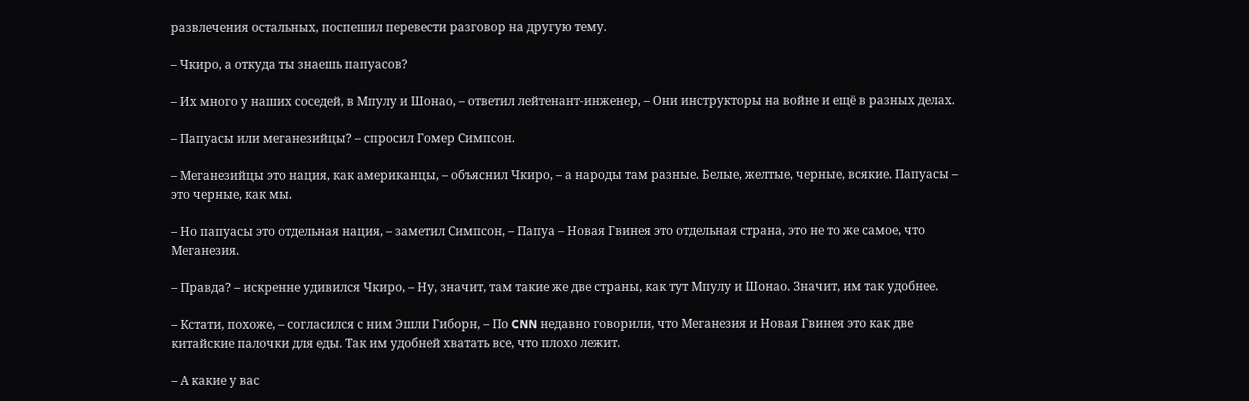развлечения остальных, поспешил перевести разговор на другую тему.

– Чкиро, а откуда ты знаешь папуасов?

– Их много у наших соседей, в Мпулу и Шонао, – ответил лейтенант-инженер, – Они инструкторы на войне и ещё в разных делах.

– Папуасы или меганезийцы? – спросил Гомер Симпсон.

– Меганезийцы это нация, как американцы, – объяснил Чкиро, – а народы там разные. Белые, желтые, черные, всякие. Папуасы – это черные, как мы.

– Но папуасы это отдельная нация, – заметил Симпсон, – Папуа – Новая Гвинея это отдельная страна, это не то же самое, что Меганезия.

– Правда? – искренне удивился Чкиро, – Ну, значит, там такие же две страны, как тут Мпулу и Шонао. Значит, им так удобнее.

– Кстати, похоже, – согласился с ним Эшли Гиборн, – По CNN недавно говорили, что Меганезия и Новая Гвинея это как две китайские палочки для еды. Так им удобней хватать все, что плохо лежит.

– А какие у вас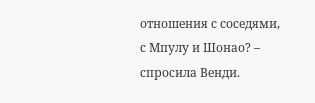отношения с соседями, с Мпулу и Шонао? – спросила Венди.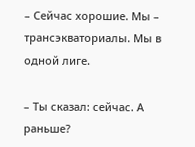– Сейчас хорошие. Мы – трансэкваториалы. Мы в одной лиге.

– Ты сказал: сейчас. А раньше?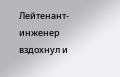Лейтенант-инженер вздохнул и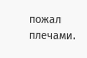пожал плечами.